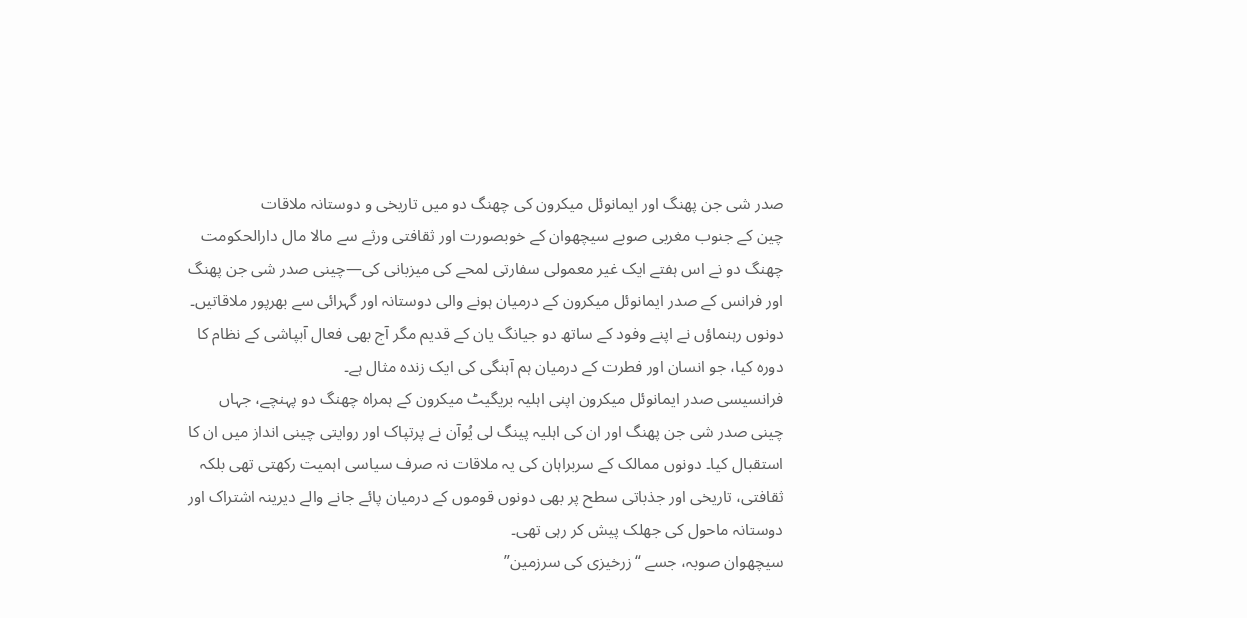صدر شی جن پھنگ اور ایمانوئل میکرون کی چھنگ دو میں تاریخی و دوستانہ ملاقات
چین کے جنوب مغربی صوبے سیچھوان کے خوبصورت اور ثقافتی ورثے سے مالا مال دارالحکومت چھنگ دو نے اس ہفتے ایک غیر معمولی سفارتی لمحے کی میزبانی کی—چینی صدر شی جن پھنگ اور فرانس کے صدر ایمانوئل میکرون کے درمیان ہونے والی دوستانہ اور گہرائی سے بھرپور ملاقاتیں۔ دونوں رہنماؤں نے اپنے وفود کے ساتھ دو جیانگ یان کے قدیم مگر آج بھی فعال آبپاشی کے نظام کا دورہ کیا، جو انسان اور فطرت کے درمیان ہم آہنگی کی ایک زندہ مثال ہے۔
فرانسیسی صدر ایمانوئل میکرون اپنی اہلیہ بریگیٹ میکرون کے ہمراہ چھنگ دو پہنچے، جہاں چینی صدر شی جن پھنگ اور ان کی اہلیہ پینگ لی یُوآن نے پرتپاک اور روایتی چینی انداز میں ان کا استقبال کیا۔ دونوں ممالک کے سربراہان کی یہ ملاقات نہ صرف سیاسی اہمیت رکھتی تھی بلکہ ثقافتی، تاریخی اور جذباتی سطح پر بھی دونوں قوموں کے درمیان پائے جانے والے دیرینہ اشتراک اور دوستانہ ماحول کی جھلک پیش کر رہی تھی۔
سیچھوان صوبہ، جسے “زرخیزی کی سرزمین”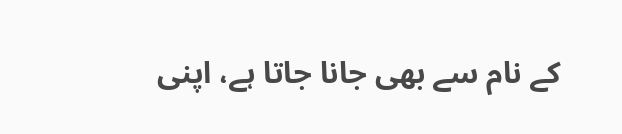کے نام سے بھی جانا جاتا ہے، اپنی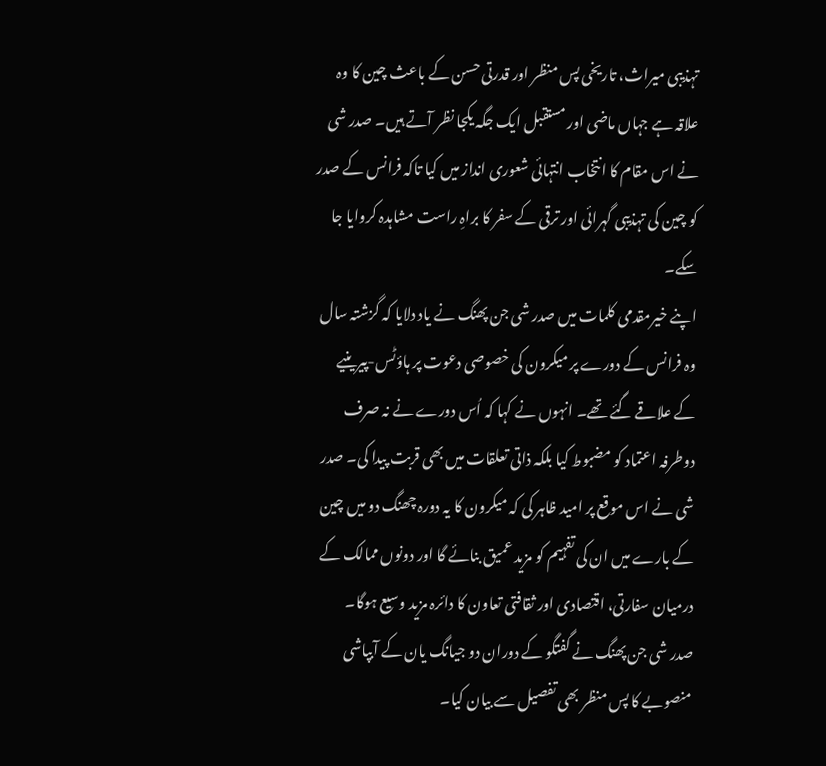تہذیبی میراث، تاریخی پس منظر اور قدرتی حسن کے باعث چین کا وہ علاقہ ہے جہاں ماضی اور مستقبل ایک جگہ یکجا نظر آتے ہیں۔ صدر شی نے اس مقام کا انتخاب انتہائی شعوری انداز میں کیا تاکہ فرانس کے صدر کو چین کی تہذیبی گہرائی اور ترقی کے سفر کا براہِ راست مشاہدہ کروایا جا سکے۔
اپنے خیرمقدمی کلمات میں صدر شی جن پھنگ نے یاد دلایا کہ گزشتہ سال وہ فرانس کے دورے پر میکرون کی خصوصی دعوت پر ہاؤٹس-پیرینیے کے علاقے گئے تھے۔ انہوں نے کہا کہ اُس دورے نے نہ صرف دوطرفہ اعتماد کو مضبوط کیا بلکہ ذاتی تعلقات میں بھی قربت پیدا کی۔ صدر شی نے اس موقع پر امید ظاہر کی کہ میکرون کا یہ دورہ چھنگ دو میں چین کے بارے میں ان کی تفہیم کو مزید عمیق بنائے گا اور دونوں ممالک کے درمیان سفارتی، اقتصادی اور ثقافتی تعاون کا دائرہ مزید وسیع ہوگا۔
صدر شی جن پھنگ نے گفتگو کے دوران دو جیانگ یان کے آبپاشی منصوبے کا پس منظر بھی تفصیل سے بیان کیا۔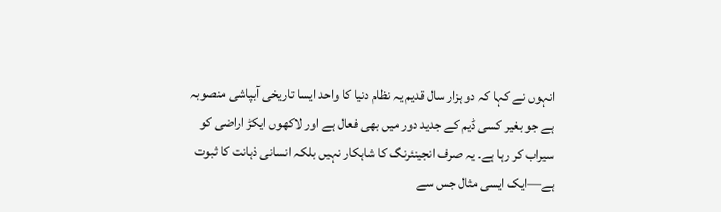انہوں نے کہا کہ دو ہزار سال قدیم یہ نظام دنیا کا واحد ایسا تاریخی آبپاشی منصوبہ ہے جو بغیر کسی ڈیم کے جدید دور میں بھی فعال ہے اور لاکھوں ایکڑ اراضی کو سیراب کر رہا ہے۔ یہ صرف انجینئرنگ کا شاہکار نہیں بلکہ انسانی ذہانت کا ثبوت ہے—ایک ایسی مثال جس سے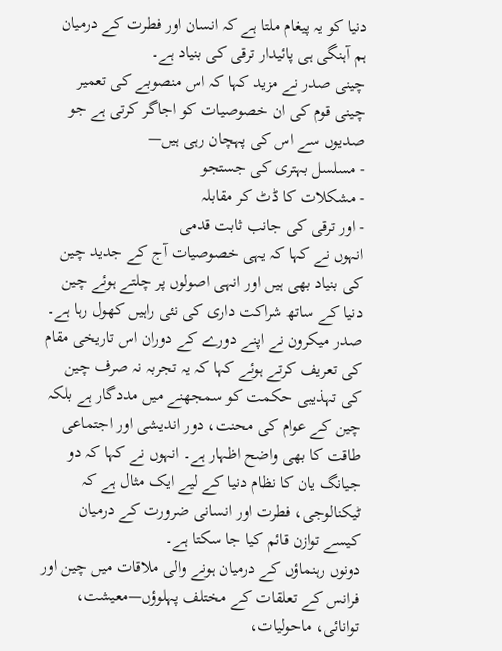دنیا کو یہ پیغام ملتا ہے کہ انسان اور فطرت کے درمیان ہم آہنگی ہی پائیدار ترقی کی بنیاد ہے۔
چینی صدر نے مزید کہا کہ اس منصوبے کی تعمیر چینی قوم کی ان خصوصیات کو اجاگر کرتی ہے جو صدیوں سے اس کی پہچان رہی ہیں—
- مسلسل بہتری کی جستجو
- مشکلات کا ڈٹ کر مقابلہ
- اور ترقی کی جانب ثابت قدمی
انہوں نے کہا کہ یہی خصوصیات آج کے جدید چین کی بنیاد بھی ہیں اور انہی اصولوں پر چلتے ہوئے چین دنیا کے ساتھ شراکت داری کی نئی راہیں کھول رہا ہے۔
صدر میکرون نے اپنے دورے کے دوران اس تاریخی مقام کی تعریف کرتے ہوئے کہا کہ یہ تجربہ نہ صرف چین کی تہذیبی حکمت کو سمجھنے میں مددگار ہے بلکہ چین کے عوام کی محنت، دور اندیشی اور اجتماعی طاقت کا بھی واضح اظہار ہے۔ انہوں نے کہا کہ دو جیانگ یان کا نظام دنیا کے لیے ایک مثال ہے کہ ٹیکنالوجی، فطرت اور انسانی ضرورت کے درمیان کیسے توازن قائم کیا جا سکتا ہے۔
دونوں رہنماؤں کے درمیان ہونے والی ملاقات میں چین اور فرانس کے تعلقات کے مختلف پہلوؤں—معیشت، توانائی، ماحولیات،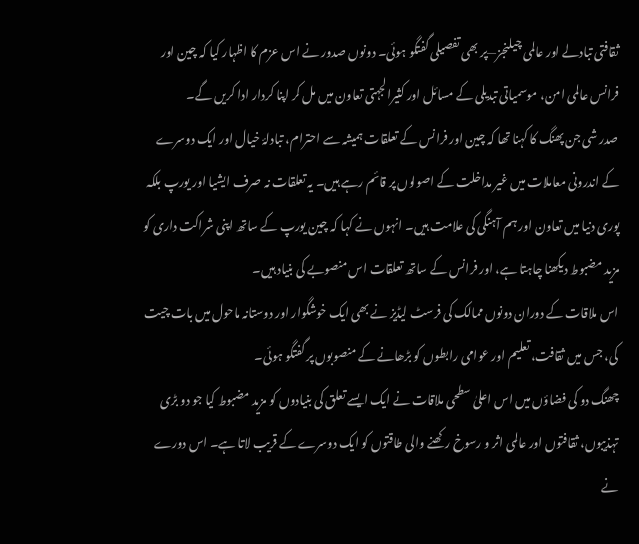ثقافتی تبادلے اور عالمی چیلنجز—پر بھی تفصیلی گفتگو ہوئی۔ دونوں صدور نے اس عزم کا اظہار کیا کہ چین اور فرانس عالمی امن، موسمیاتی تبدیلی کے مسائل اور کثیرالجہتی تعاون میں مل کر اپنا کردار ادا کریں گے۔
صدر شی جن پھنگ کا کہنا تھا کہ چین اور فرانس کے تعلقات ہمیشہ سے احترام، تبادلۂ خیال اور ایک دوسرے کے اندرونی معاملات میں غیر مداخلت کے اصولوں پر قائم رہے ہیں۔ یہ تعلقات نہ صرف ایشیا اور یورپ بلکہ پوری دنیا میں تعاون اور ہم آہنگی کی علامت ہیں۔ انہوں نے کہا کہ چین یورپ کے ساتھ اپنی شراکت داری کو مزید مضبوط دیکھنا چاہتا ہے، اور فرانس کے ساتھ تعلقات اس منصوبے کی بنیاد ہیں۔
اس ملاقات کے دوران دونوں ممالک کی فرسٹ لیڈیز نے بھی ایک خوشگوار اور دوستانہ ماحول میں بات چیت کی، جس میں ثقافت، تعلیم اور عوامی رابطوں کو بڑھانے کے منصوبوں پر گفتگو ہوئی۔
چھنگ دو کی فضاؤں میں اس اعلیٰ سطحی ملاقات نے ایک ایسے تعلق کی بنیادوں کو مزید مضبوط کیا جو دو بڑی تہذیبوں، ثقافتوں اور عالمی اثر و رسوخ رکھنے والی طاقتوں کو ایک دوسرے کے قریب لاتا ہے۔ اس دورے نے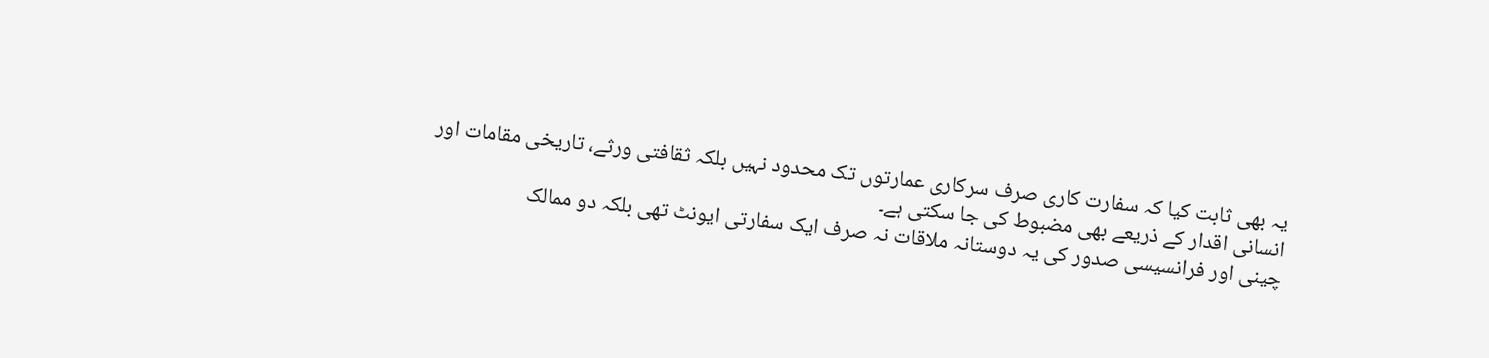یہ بھی ثابت کیا کہ سفارت کاری صرف سرکاری عمارتوں تک محدود نہیں بلکہ ثقافتی ورثے، تاریخی مقامات اور انسانی اقدار کے ذریعے بھی مضبوط کی جا سکتی ہے۔
چینی اور فرانسیسی صدور کی یہ دوستانہ ملاقات نہ صرف ایک سفارتی ایونٹ تھی بلکہ دو ممالک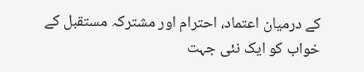کے درمیان اعتماد، احترام اور مشترکہ مستقبل کے خواب کو ایک نئی جہت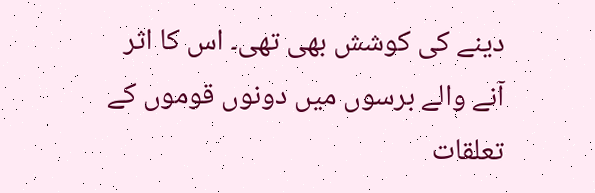دینے کی کوشش بھی تھی۔ اس کا اثر آنے والے برسوں میں دونوں قوموں کے تعلقات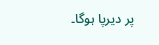پر دیرپا ہوگا۔